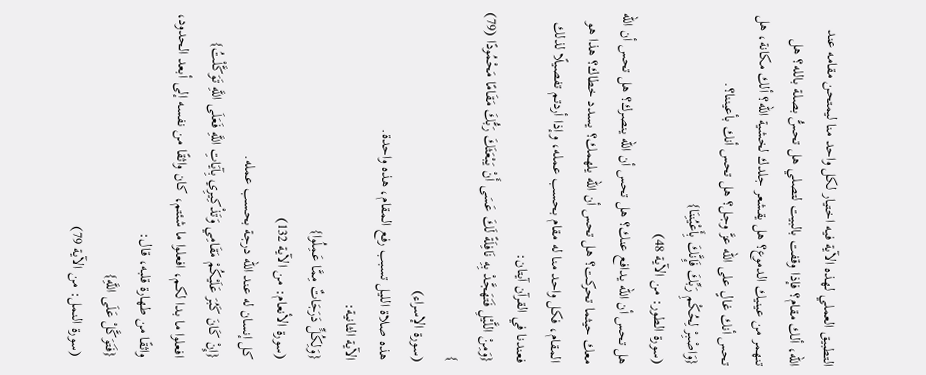التطبيق العملي لهذه الآية فيه اختيار لكل واحد منا ليمتحن مقامه عند الله، ألك مقام؟ فإذا وقفت بالبيت لتصلي هل تحسُّ بصلة بالله؟ هل تنهمر من عينيك الدموع؟ هل يقشعر جلدك لخشية الله؟ ألك مكانة، هل تحس أنك غالٍ على الله عزَّ وجل؟ هل تحس أنك بأعيننا؟.
{وَاصْبِرْ لِحُكْمِ رَبِّكَ فَإِنَّكَ بِأَعْيُنِنَا}
(سورة الطور: من الآية 48)
هل تحس أن الله يدافع عنك؟ هل تحس أن الله ينصرك؟ هل تحس أن الله معك حيثما تحركت؟ هل تحس أن الله يلهمك؟ يسدد خطاك؟ هذا هو المقام، فكل واحد منا له مقام بحسب عمله، وإذا أردتم تفصيلًا لذلك فعندنا في القرآن آيتان:
{وَمِنْ اللَّيْلِ فَتَهَجَّدْ بِهِ نَافِلَةً لَكَ عَسَى أَنْ يَبْعَثَكَ رَبُّكَ مَقَامًا مَحْمُودًا (79) }
(سورة الإسراء)
هذه صلاة الليل تسبب رفع المقام، هذه واحدة.
الآية الثانية:
{وَلِكُلٍّ دَرَجَاتٌ مِمَّا عَمِلُوا}
(سورة الأنعام: من الآية 132)
كل إنسان له عند الله درجة بحسب عمله.
{إِنْ كَانَ كَبُرَ عَلَيْكُمْ مَقَامِي وَتَذْكِيرِي بِآيَاتِ اللَّهِ فَعَلَى اللَّهِ تَوَكَّلْتُ}
افعلوا ما بدا لكم، افعلوا ما شئتم، كان واثقًا من نفسه إلى أبعد الحدود، واثقًا من طهارة قلبه، قال:
{فَتَوَكَّلْ عَلَى اللَّهِ}
(سورة النمل: من الآية 79)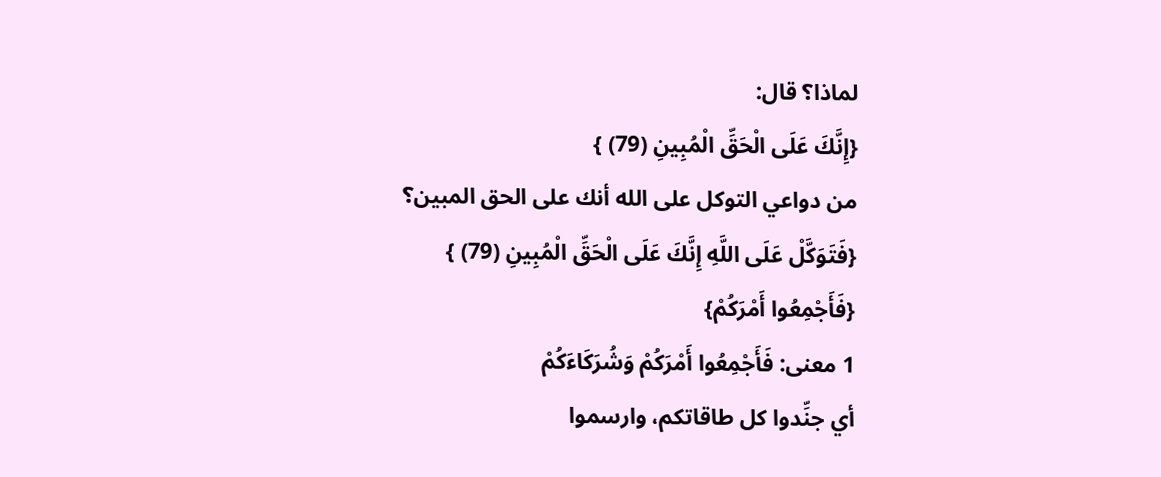لماذا؟ قال:
{إِنَّكَ عَلَى الْحَقِّ الْمُبِينِ (79) }
من دواعي التوكل على الله أنك على الحق المبين؟
{فَتَوَكَّلْ عَلَى اللَّهِ إِنَّكَ عَلَى الْحَقِّ الْمُبِينِ (79) }
{فَأَجْمِعُوا أَمْرَكُمْ}
1 معنى: فَأَجْمِعُوا أَمْرَكُمْ وَشُرَكَاءَكُمْ
أي جنِّدوا كل طاقاتكم، وارسموا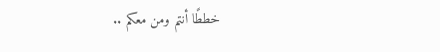خططًا أنتم ومن معكم ..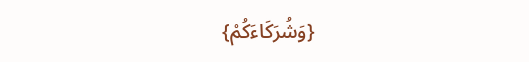{وَشُرَكَاءَكُمْ}